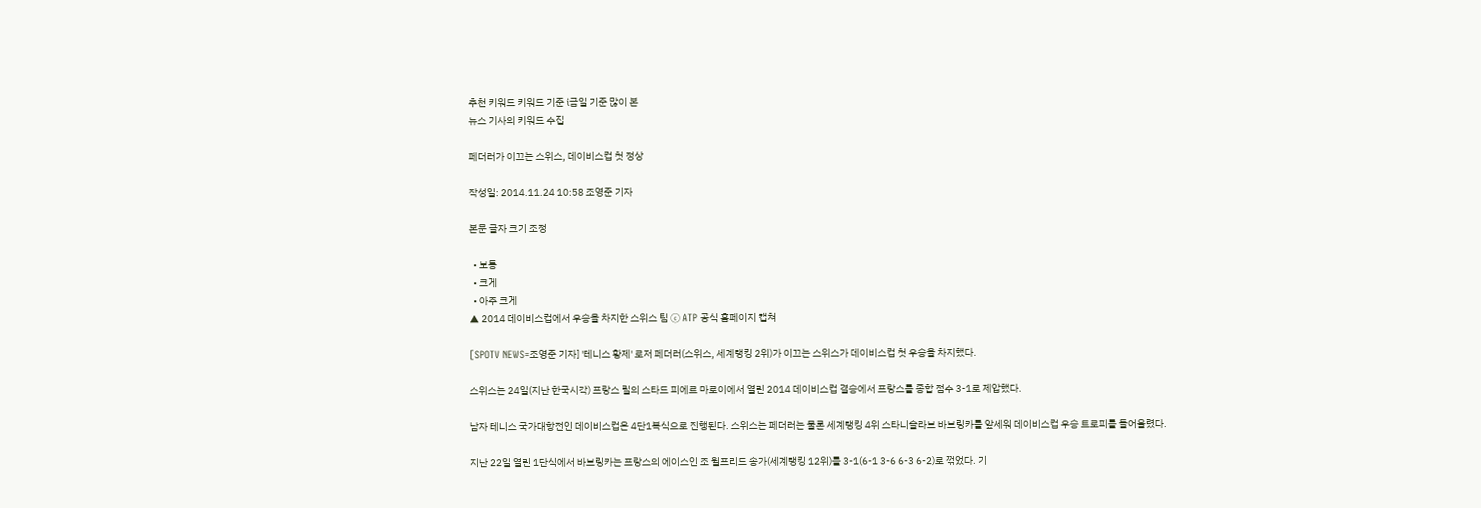추천 키워드 키워드 기준 i금일 기준 많이 본
뉴스 기사의 키워드 수집

페더러가 이끄는 스위스, 데이비스컵 첫 정상

작성일: 2014.11.24 10:58 조영준 기자

본문 글자 크기 조정

  • 보통
  • 크게
  • 아주 크게
▲ 2014 데이비스컵에서 우승을 차지한 스위스 팀 ⓒ ATP 공식 홈페이지 캡쳐

[SPOTV NEWS=조영준 기자] '테니스 황제' 로저 페더러(스위스, 세계랭킹 2위)가 이끄는 스위스가 데이비스컵 첫 우승을 차지했다.

스위스는 24일(지난 한국시각) 프랑스 릴의 스타드 피에르 마로이에서 열린 2014 데이비스컵 결승에서 프랑스를 종합 점수 3-1로 제압했다.

남자 테니스 국가대항전인 데이비스컵은 4단1복식으로 진행된다. 스위스는 페더러는 물론 세계랭킹 4위 스타니슬라브 바브링카를 앞세워 데이비스컵 우승 트로피를 들어올렸다.

지난 22일 열린 1단식에서 바브링카는 프랑스의 에이스인 조 윌프리드 송가(세계랭킹 12위)를 3-1(6-1 3-6 6-3 6-2)로 꺾었다. 기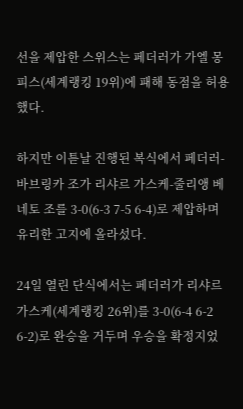선을 제압한 스위스는 페더러가 가엘 몽피스(세계랭킹 19위)에 패해 동점을 허용했다.

하지만 이튿날 진행된 복식에서 페더러-바브링카 조가 리샤르 가스케-줄리앵 베네토 조를 3-0(6-3 7-5 6-4)로 제압하며 유리한 고지에 올라섰다.

24일 열린 단식에서는 페더러가 리샤르 가스케(세계랭킹 26위)를 3-0(6-4 6-2 6-2)로 완승을 거두며 우승을 확정지었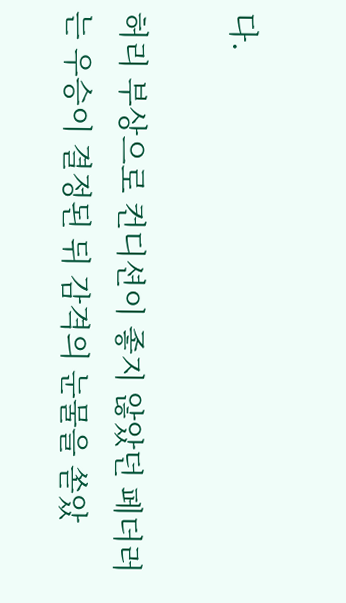다.

허리 부상으로 컨디션이 좋지 않았던 페더러는 우승이 결정된 뒤 감격의 눈물을 쏟았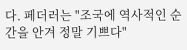다. 페더러는 "조국에 역사적인 순간을 안겨 정말 기쁘다"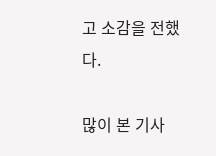고 소감을 전했다.

많이 본 기사